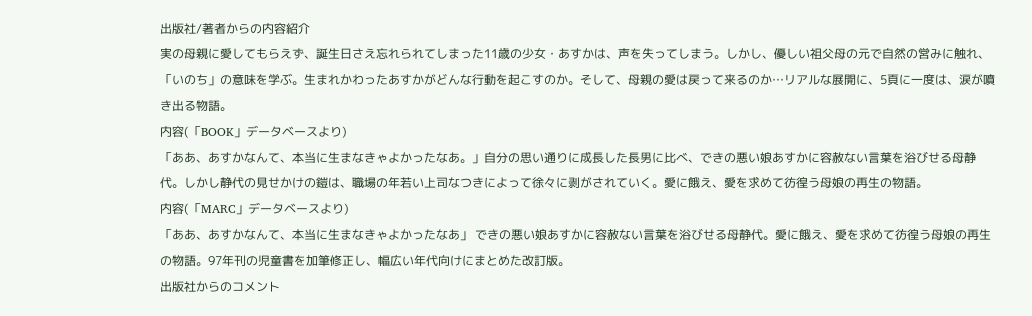出版社/著者からの内容紹介
実の母親に愛してもらえず、誕生日さえ忘れられてしまった11歳の少女・あすかは、声を失ってしまう。しかし、優しい祖父母の元で自然の営みに触れ、「いのち」の意味を学ぶ。生まれかわったあすかがどんな行動を起こすのか。そして、母親の愛は戻って来るのか…リアルな展開に、5頁に一度は、涙が噴き出る物語。
内容(「BOOK」データベースより)
「ああ、あすかなんて、本当に生まなきゃよかったなあ。」自分の思い通りに成長した長男に比べ、できの悪い娘あすかに容赦ない言葉を浴びせる母静代。しかし静代の見せかけの鎧は、職場の年若い上司なつきによって徐々に剥がされていく。愛に餓え、愛を求めて彷徨う母娘の再生の物語。
内容(「MARC」データベースより)
「ああ、あすかなんて、本当に生まなきゃよかったなあ」 できの悪い娘あすかに容赦ない言葉を浴びせる母静代。愛に餓え、愛を求めて彷徨う母娘の再生の物語。97年刊の児童書を加筆修正し、幅広い年代向けにまとめた改訂版。
出版社からのコメント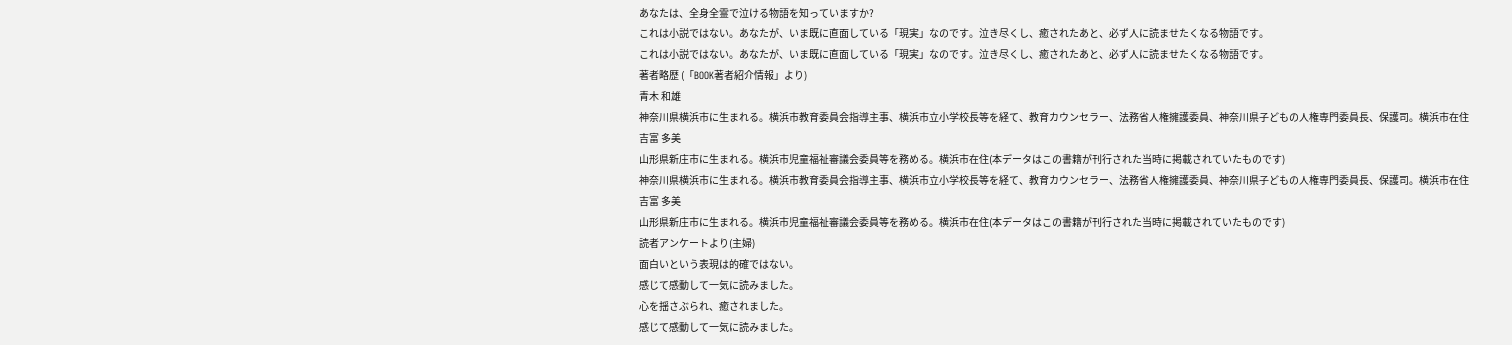あなたは、全身全霊で泣ける物語を知っていますか?
これは小説ではない。あなたが、いま既に直面している「現実」なのです。泣き尽くし、癒されたあと、必ず人に読ませたくなる物語です。
これは小説ではない。あなたが、いま既に直面している「現実」なのです。泣き尽くし、癒されたあと、必ず人に読ませたくなる物語です。
著者略歴 (「BOOK著者紹介情報」より)
青木 和雄
神奈川県横浜市に生まれる。横浜市教育委員会指導主事、横浜市立小学校長等を経て、教育カウンセラー、法務省人権擁護委員、神奈川県子どもの人権専門委員長、保護司。横浜市在住
吉富 多美
山形県新庄市に生まれる。横浜市児童福祉審議会委員等を務める。横浜市在住(本データはこの書籍が刊行された当時に掲載されていたものです)
神奈川県横浜市に生まれる。横浜市教育委員会指導主事、横浜市立小学校長等を経て、教育カウンセラー、法務省人権擁護委員、神奈川県子どもの人権専門委員長、保護司。横浜市在住
吉富 多美
山形県新庄市に生まれる。横浜市児童福祉審議会委員等を務める。横浜市在住(本データはこの書籍が刊行された当時に掲載されていたものです)
読者アンケートより(主婦)
面白いという表現は的確ではない。
感じて感動して一気に読みました。
心を揺さぶられ、癒されました。
感じて感動して一気に読みました。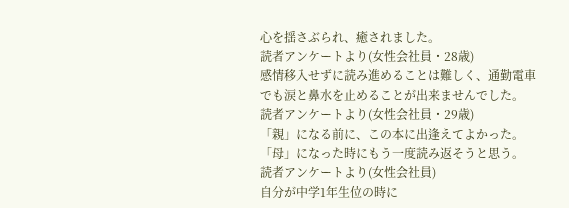心を揺さぶられ、癒されました。
読者アンケートより(女性会社員・28歳)
感情移入せずに読み進めることは難しく、通勤電車でも涙と鼻水を止めることが出来ませんでした。
読者アンケートより(女性会社員・29歳)
「親」になる前に、この本に出逢えてよかった。「母」になった時にもう一度読み返そうと思う。
読者アンケートより(女性会社員)
自分が中学1年生位の時に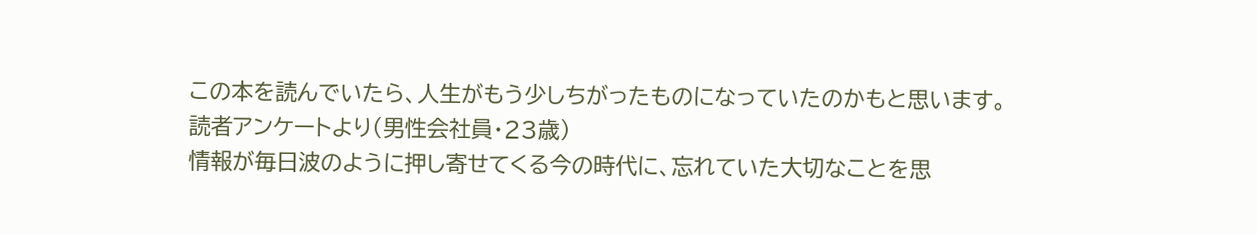この本を読んでいたら、人生がもう少しちがったものになっていたのかもと思います。
読者アンケートより(男性会社員・23歳)
情報が毎日波のように押し寄せてくる今の時代に、忘れていた大切なことを思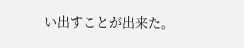い出すことが出来た。